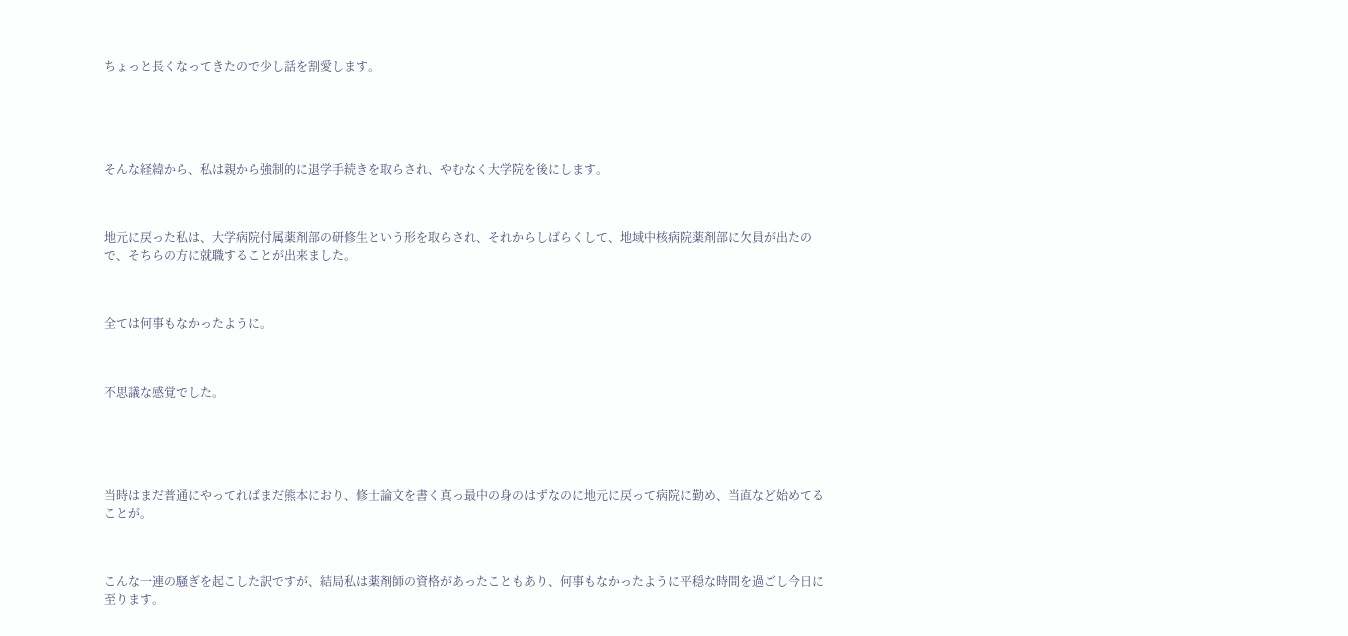ちょっと長くなってきたので少し話を割愛します。





そんな経緯から、私は親から強制的に退学手続きを取らされ、やむなく大学院を後にします。



地元に戻った私は、大学病院付属薬剤部の研修生という形を取らされ、それからしばらくして、地域中核病院薬剤部に欠員が出たので、そちらの方に就職することが出来ました。



全ては何事もなかったように。



不思議な感覚でした。





当時はまだ普通にやってればまだ熊本におり、修士論文を書く真っ最中の身のはずなのに地元に戻って病院に勤め、当直など始めてることが。



こんな一連の騒ぎを起こした訳ですが、結局私は薬剤師の資格があったこともあり、何事もなかったように平穏な時間を過ごし今日に至ります。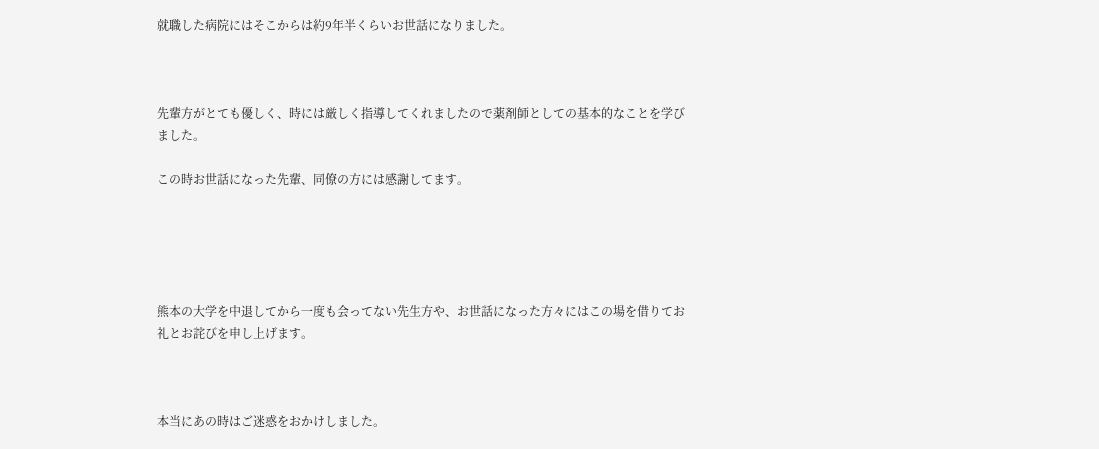就職した病院にはそこからは約9年半くらいお世話になりました。



先輩方がとても優しく、時には厳しく指導してくれましたので薬剤師としての基本的なことを学びました。

この時お世話になった先輩、同僚の方には感謝してます。





熊本の大学を中退してから一度も会ってない先生方や、お世話になった方々にはこの場を借りてお礼とお詫びを申し上げます。



本当にあの時はご迷惑をおかけしました。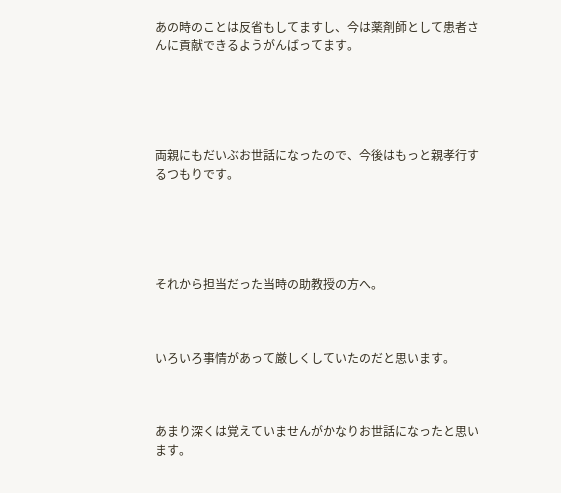あの時のことは反省もしてますし、今は薬剤師として患者さんに貢献できるようがんばってます。





両親にもだいぶお世話になったので、今後はもっと親孝行するつもりです。





それから担当だった当時の助教授の方へ。



いろいろ事情があって厳しくしていたのだと思います。



あまり深くは覚えていませんがかなりお世話になったと思います。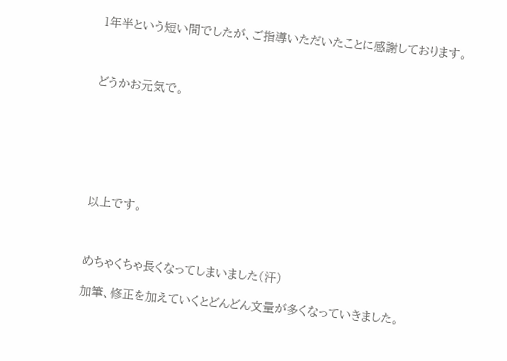1年半という短い間でしたが、ご指導いただいたことに感謝しております。



どうかお元気で。







以上です。



めちゃくちゃ長くなってしまいました(汗)

加筆、修正を加えていくとどんどん文量が多くなっていきました。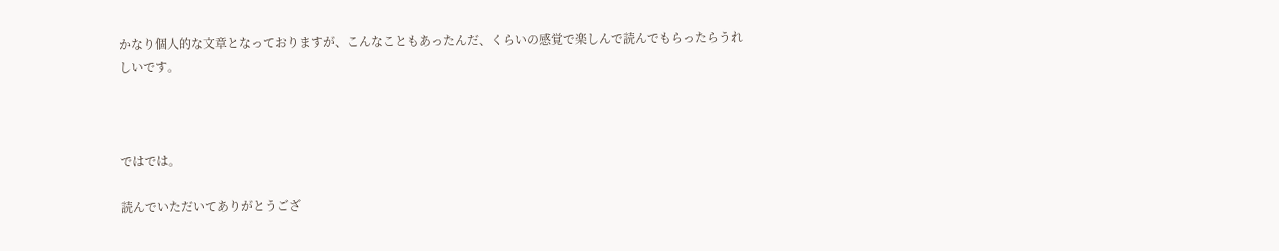かなり個人的な文章となっておりますが、こんなこともあったんだ、くらいの感覚で楽しんで読んでもらったらうれしいです。



ではでは。

読んでいただいてありがとうござ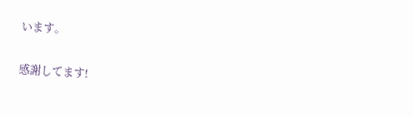います。

感謝してます!